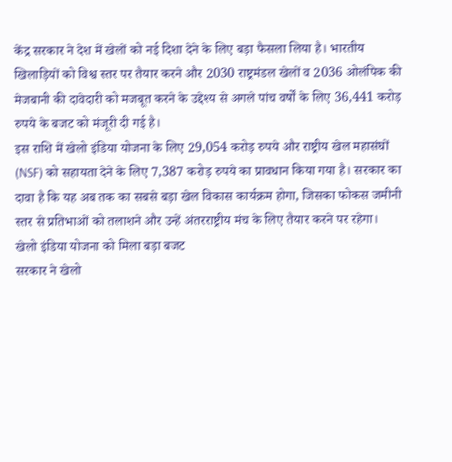केंद्र सरकार ने देश में खेलों को नई दिशा देने के लिए बड़ा फैसला लिया है। भारतीय खिलाड़ियों को विश्व स्तर पर तैयार करने और 2030 राष्ट्रमंडल खेलों व 2036 ओलंपिक की मेजबानी की दावेदारी को मजबूत करने के उद्देश्य से अगले पांच वर्षों के लिए 36,441 करोड़ रुपये के बजट को मंजूरी दी गई है।
इस राशि में खेलो इंडिया योजना के लिए 29,054 करोड़ रुपये और राष्ट्रीय खेल महासंघों (NSF) को सहायता देने के लिए 7,387 करोड़ रुपये का प्रावधान किया गया है। सरकार का दावा है कि यह अब तक का सबसे बड़ा खेल विकास कार्यक्रम होगा, जिसका फोकस जमीनी स्तर से प्रतिभाओं को तलाशने और उन्हें अंतरराष्ट्रीय मंच के लिए तैयार करने पर रहेगा।
खेलो इंडिया योजना को मिला बड़ा बजट
सरकार ने खेलो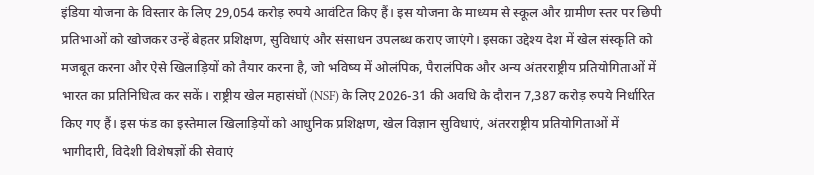इंडिया योजना के विस्तार के लिए 29,054 करोड़ रुपये आवंटित किए हैं। इस योजना के माध्यम से स्कूल और ग्रामीण स्तर पर छिपी प्रतिभाओं को खोजकर उन्हें बेहतर प्रशिक्षण, सुविधाएं और संसाधन उपलब्ध कराए जाएंगे। इसका उद्देश्य देश में खेल संस्कृति को मजबूत करना और ऐसे खिलाड़ियों को तैयार करना है, जो भविष्य में ओलंपिक, पैरालंपिक और अन्य अंतरराष्ट्रीय प्रतियोगिताओं में भारत का प्रतिनिधित्व कर सकें। राष्ट्रीय खेल महासंघों (NSF) के लिए 2026-31 की अवधि के दौरान 7,387 करोड़ रुपये निर्धारित किए गए हैं। इस फंड का इस्तेमाल खिलाड़ियों को आधुनिक प्रशिक्षण, खेल विज्ञान सुविधाएं, अंतरराष्ट्रीय प्रतियोगिताओं में भागीदारी, विदेशी विशेषज्ञों की सेवाएं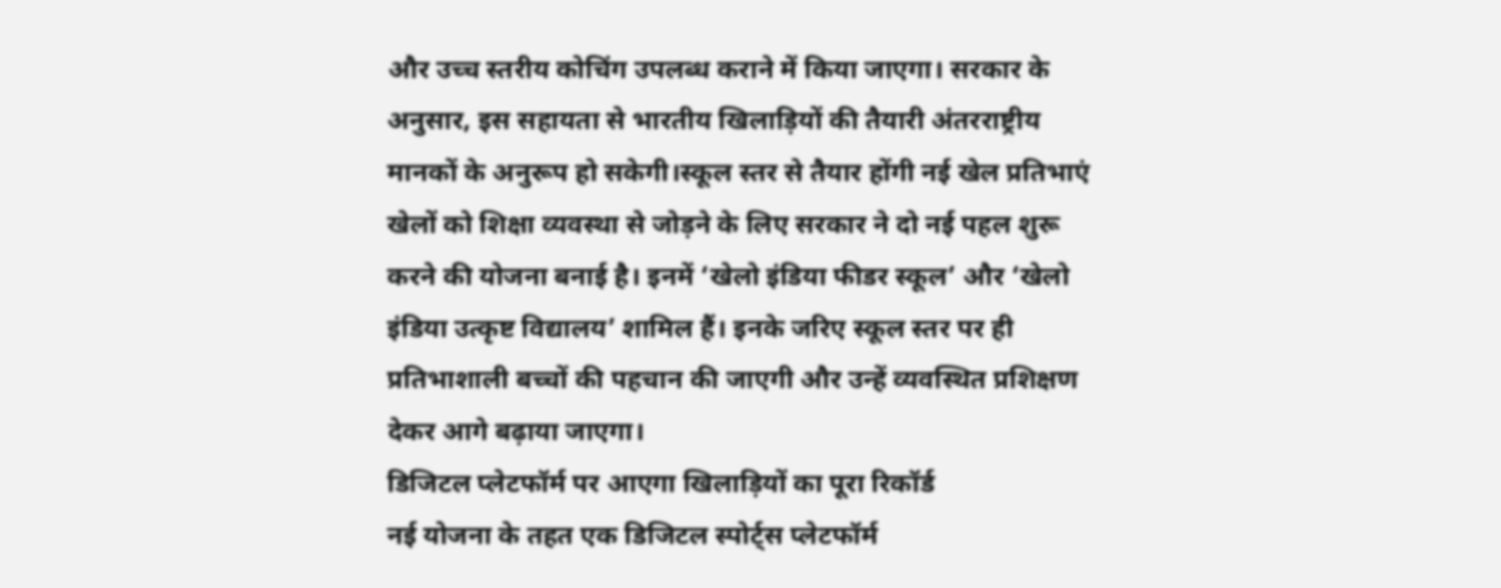और उच्च स्तरीय कोचिंग उपलब्ध कराने में किया जाएगा। सरकार के अनुसार, इस सहायता से भारतीय खिलाड़ियों की तैयारी अंतरराष्ट्रीय मानकों के अनुरूप हो सकेगी।स्कूल स्तर से तैयार होंगी नई खेल प्रतिभाएं
खेलों को शिक्षा व्यवस्था से जोड़ने के लिए सरकार ने दो नई पहल शुरू करने की योजना बनाई है। इनमें ‘खेलो इंडिया फीडर स्कूल’ और ‘खेलो इंडिया उत्कृष्ट विद्यालय’ शामिल हैं। इनके जरिए स्कूल स्तर पर ही प्रतिभाशाली बच्चों की पहचान की जाएगी और उन्हें व्यवस्थित प्रशिक्षण देकर आगे बढ़ाया जाएगा।
डिजिटल प्लेटफॉर्म पर आएगा खिलाड़ियों का पूरा रिकॉर्ड
नई योजना के तहत एक डिजिटल स्पोर्ट्स प्लेटफॉर्म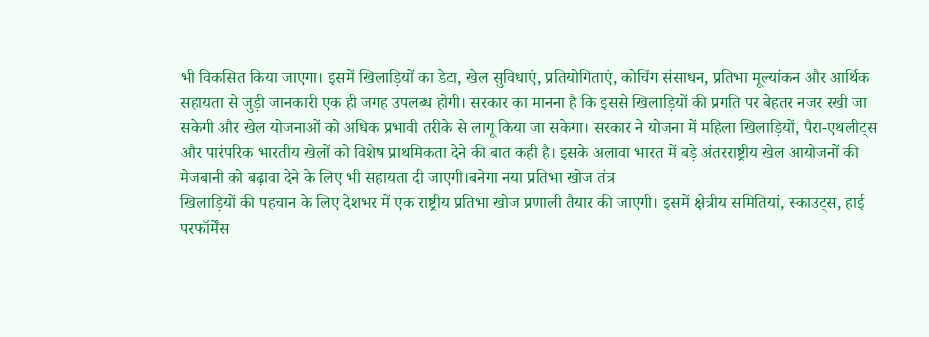भी विकसित किया जाएगा। इसमें खिलाड़ियों का डेटा, खेल सुविधाएं, प्रतियोगिताएं, कोचिंग संसाधन, प्रतिभा मूल्यांकन और आर्थिक सहायता से जुड़ी जानकारी एक ही जगह उपलब्ध होगी। सरकार का मानना है कि इससे खिलाड़ियों की प्रगति पर बेहतर नजर रखी जा सकेगी और खेल योजनाओं को अधिक प्रभावी तरीके से लागू किया जा सकेगा। सरकार ने योजना में महिला खिलाड़ियों, पैरा-एथलीट्स और पारंपरिक भारतीय खेलों को विशेष प्राथमिकता देने की बात कही है। इसके अलावा भारत में बड़े अंतरराष्ट्रीय खेल आयोजनों की मेजबानी को बढ़ावा देने के लिए भी सहायता दी जाएगी।बनेगा नया प्रतिभा खोज तंत्र
खिलाड़ियों की पहचान के लिए देशभर में एक राष्ट्रीय प्रतिभा खोज प्रणाली तैयार की जाएगी। इसमें क्षेत्रीय समितियां, स्काउट्स, हाई परफॉर्मेंस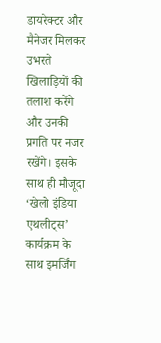डायरेक्टर और मैनेजर मिलकर उभरते खिलाड़ियों की तलाश करेंगे और उनकी प्रगति पर नजर रखेंगे। इसके साथ ही मौजूदा ‘खेलो इंडिया एथलीट्स’ कार्यक्रम के साथ इमर्जिंग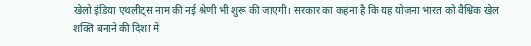खेलो इंडिया एथलीट्स नाम की नई श्रेणी भी शुरू की जाएगी। सरकार का कहना है कि यह योजना भारत को वैश्विक खेल शक्ति बनाने की दिशा में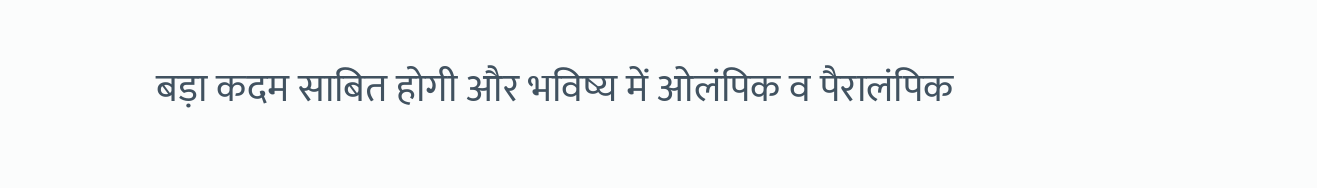बड़ा कदम साबित होगी और भविष्य में ओलंपिक व पैरालंपिक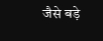जैसे बड़े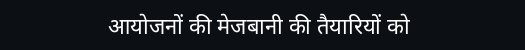आयोजनों की मेजबानी की तैयारियों को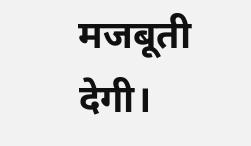मजबूती देगी।